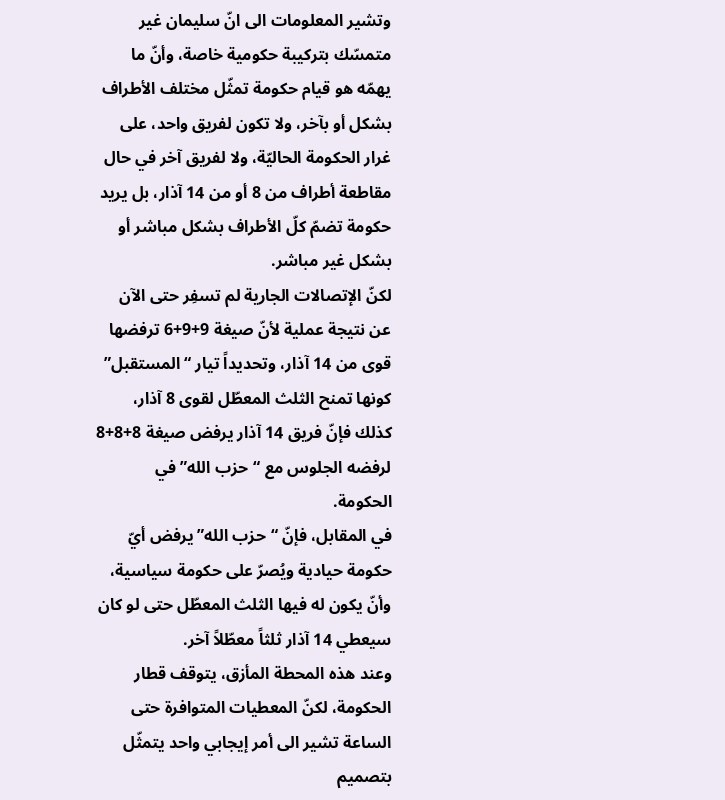وتشير المعلومات الى انّ سليمان غير متمسّك بتركيبة حكومية خاصة، وأنّ ما يهمّه هو قيام حكومة تمثّل مختلف الأطراف بشكل أو بآخر، ولا تكون لفريق واحد، على غرار الحكومة الحاليّة، ولا لفريق آخر في حال مقاطعة أطراف من 8 أو من 14 آذار، بل يريد حكومة تضمّ كلّ الأطراف بشكل مباشر أو بشكل غير مباشر.
لكنّ الإتصالات الجارية لم تسفِر حتى الآن عن نتيجة عملية لأنّ صيغة 9+9+6 ترفضها قوى من 14 آذار، وتحديداً تيار “المستقبل” كونها تمنح الثلث المعطّل لقوى 8 آذار، كذلك فإنّ فريق 14 آذار يرفض صيغة 8+8+8 لرفضه الجلوس مع “حزب الله” في الحكومة.
في المقابل، فإنّ “حزب الله” يرفض أيّ حكومة حيادية ويُصرّ على حكومة سياسية، وأنّ يكون له فيها الثلث المعطّل حتى لو كان سيعطي 14 آذار ثلثاً معطّلاً آخر.
وعند هذه المحطة المأزق، يتوقف قطار الحكومة، لكنّ المعطيات المتوافرة حتى الساعة تشير الى أمر إيجابي واحد يتمثّل بتصميم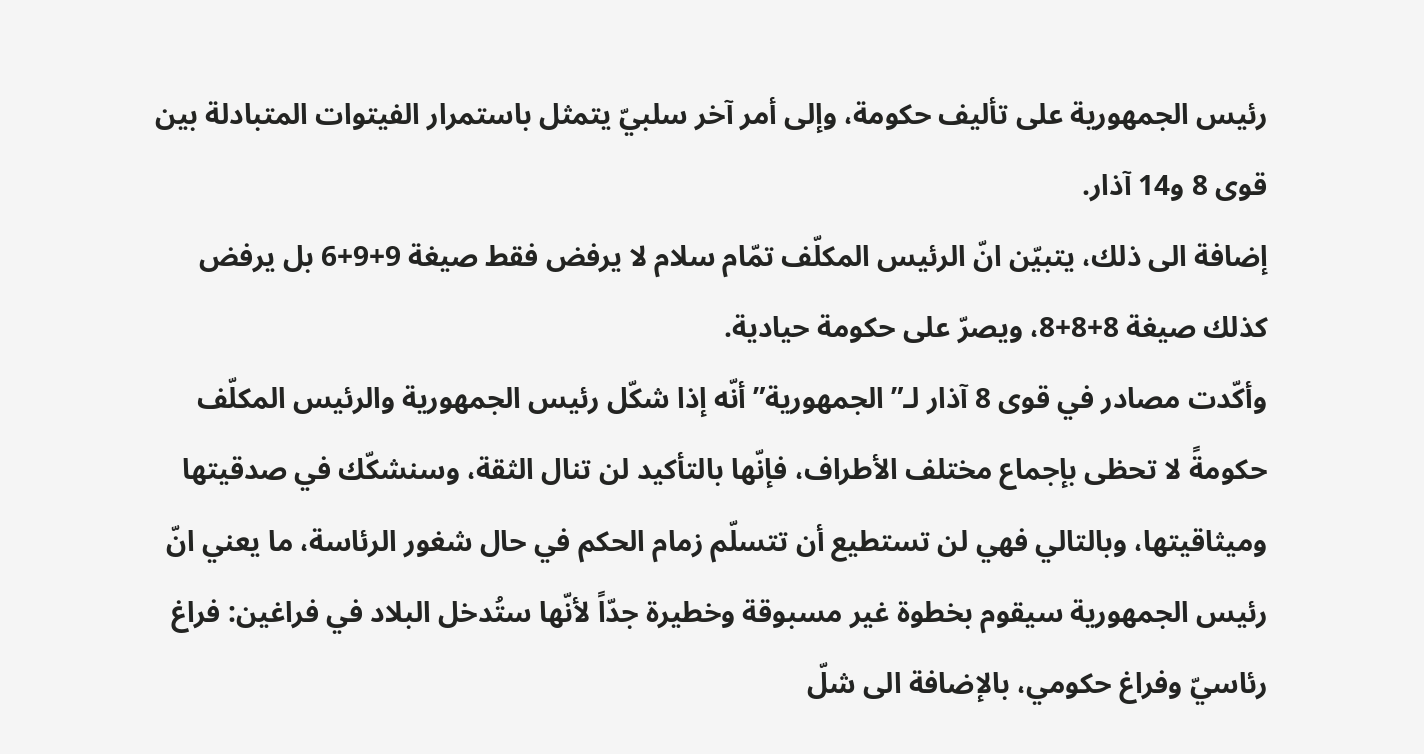رئيس الجمهورية على تأليف حكومة، وإلى أمر آخر سلبيّ يتمثل باستمرار الفيتوات المتبادلة بين قوى 8 و14 آذار.
إضافة الى ذلك، يتبيّن انّ الرئيس المكلّف تمّام سلام لا يرفض فقط صيغة 9+9+6 بل يرفض كذلك صيغة 8+8+8، ويصرّ على حكومة حيادية.
وأكّدت مصادر في قوى 8 آذار لـ”الجمهورية” أنّه إذا شكّل رئيس الجمهورية والرئيس المكلّف حكومةً لا تحظى بإجماع مختلف الأطراف، فإنّها بالتأكيد لن تنال الثقة، وسنشكّك في صدقيتها وميثاقيتها، وبالتالي فهي لن تستطيع أن تتسلّم زمام الحكم في حال شغور الرئاسة، ما يعني انّ رئيس الجمهورية سيقوم بخطوة غير مسبوقة وخطيرة جدّاً لأنّها ستُدخل البلاد في فراغين: فراغ رئاسيّ وفراغ حكومي، بالإضافة الى شلّ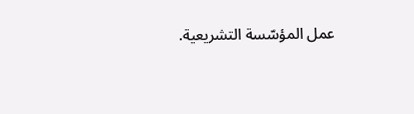عمل المؤسّسة التشريعية.